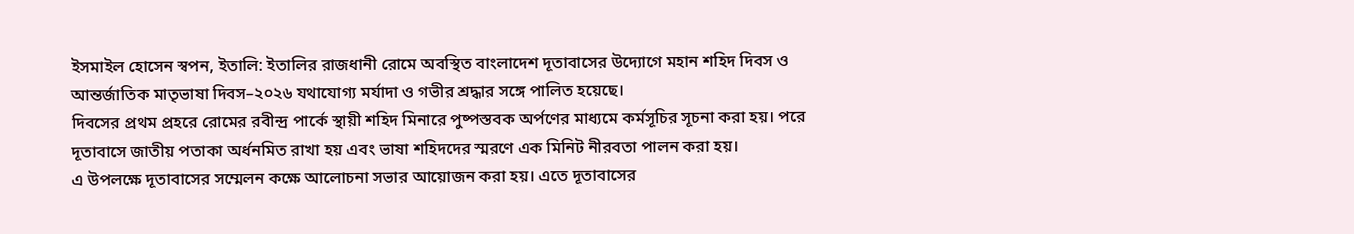ইসমাইল হোসেন স্বপন, ইতালি: ইতালির রাজধানী রোমে অবস্থিত বাংলাদেশ দূতাবাসের উদ্যোগে মহান শহিদ দিবস ও আন্তর্জাতিক মাতৃভাষা দিবস–২০২৬ যথাযোগ্য মর্যাদা ও গভীর শ্রদ্ধার সঙ্গে পালিত হয়েছে।
দিবসের প্রথম প্রহরে রোমের রবীন্দ্র পার্কে স্থায়ী শহিদ মিনারে পুষ্পস্তবক অর্পণের মাধ্যমে কর্মসূচির সূচনা করা হয়। পরে দূতাবাসে জাতীয় পতাকা অর্ধনমিত রাখা হয় এবং ভাষা শহিদদের স্মরণে এক মিনিট নীরবতা পালন করা হয়।
এ উপলক্ষে দূতাবাসের সম্মেলন কক্ষে আলোচনা সভার আয়োজন করা হয়। এতে দূতাবাসের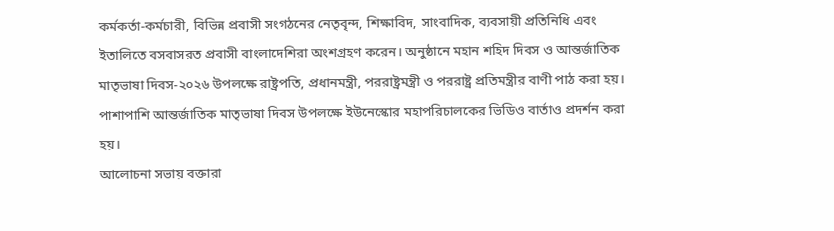কর্মকর্তা-কর্মচারী, বিভিন্ন প্রবাসী সংগঠনের নেতৃবৃন্দ, শিক্ষাবিদ, সাংবাদিক, ব্যবসায়ী প্রতিনিধি এবং ইতালিতে বসবাসরত প্রবাসী বাংলাদেশিরা অংশগ্রহণ করেন। অনুষ্ঠানে মহান শহিদ দিবস ও আন্তর্জাতিক মাতৃভাষা দিবস-২০২৬ উপলক্ষে রাষ্ট্রপতি, প্রধানমন্ত্রী, পররাষ্ট্রমন্ত্রী ও পররাষ্ট্র প্রতিমন্ত্রীর বাণী পাঠ করা হয়। পাশাপাশি আন্তর্জাতিক মাতৃভাষা দিবস উপলক্ষে ইউনেস্কোর মহাপরিচালকের ভিডিও বার্তাও প্রদর্শন করা হয়।
আলোচনা সভায় বক্তারা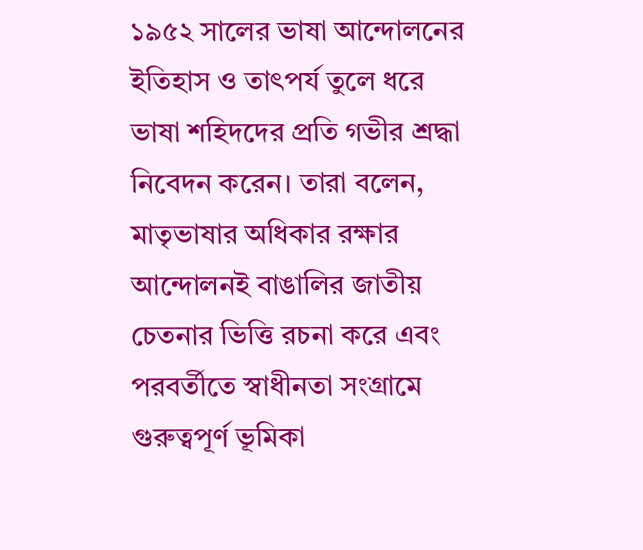১৯৫২ সালের ভাষা আন্দোলনের ইতিহাস ও তাৎপর্য তুলে ধরে ভাষা শহিদদের প্রতি গভীর শ্রদ্ধা নিবেদন করেন। তারা বলেন, মাতৃভাষার অধিকার রক্ষার আন্দোলনই বাঙালির জাতীয় চেতনার ভিত্তি রচনা করে এবং পরবর্তীতে স্বাধীনতা সংগ্রামে গুরুত্বপূর্ণ ভূমিকা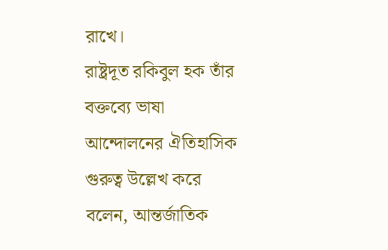রাখে।
রাষ্ট্রদূত রকিবুল হক তাঁর বক্তব্যে ভাষা আন্দোলনের ঐতিহাসিক গুরুত্ব উল্লেখ করে বলেন, আন্তর্জাতিক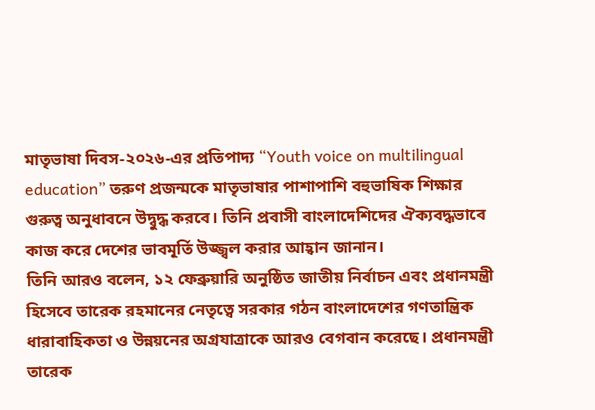মাতৃভাষা দিবস-২০২৬-এর প্রতিপাদ্য “Youth voice on multilingual education” তরুণ প্রজন্মকে মাতৃভাষার পাশাপাশি বহুভাষিক শিক্ষার গুরুত্ব অনুধাবনে উদ্বুদ্ধ করবে। তিনি প্রবাসী বাংলাদেশিদের ঐক্যবদ্ধভাবে কাজ করে দেশের ভাবমূর্তি উজ্জ্বল করার আহ্বান জানান।
তিনি আরও বলেন, ১২ ফেব্রুয়ারি অনুষ্ঠিত জাতীয় নির্বাচন এবং প্রধানমন্ত্রী হিসেবে তারেক রহমানের নেতৃত্বে সরকার গঠন বাংলাদেশের গণতান্ত্রিক ধারাবাহিকতা ও উন্নয়নের অগ্রযাত্রাকে আরও বেগবান করেছে। প্রধানমন্ত্রী তারেক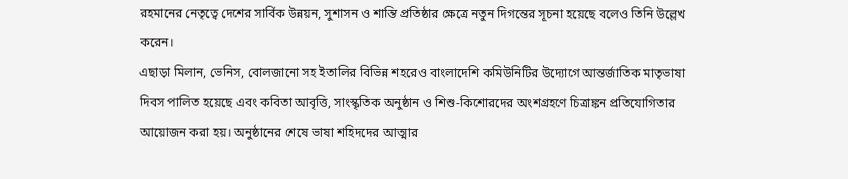রহমানের নেতৃত্বে দেশের সার্বিক উন্নয়ন, সুশাসন ও শান্তি প্রতিষ্ঠার ক্ষেত্রে নতুন দিগন্তের সূচনা হয়েছে বলেও তিনি উল্লেখ করেন।
এছাড়া মিলান, ভেনিস, বোলজানো সহ ইতালির বিভিন্ন শহরেও বাংলাদেশি কমিউনিটির উদ্যোগে আন্তর্জাতিক মাতৃভাষা দিবস পালিত হয়েছে এবং কবিতা আবৃত্তি, সাংস্কৃতিক অনুষ্ঠান ও শিশু-কিশোরদের অংশগ্রহণে চিত্রাঙ্কন প্রতিযোগিতার আয়োজন করা হয়। অনুষ্ঠানের শেষে ভাষা শহিদদের আত্মার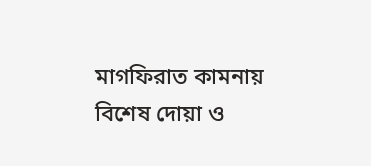মাগফিরাত কামনায় বিশেষ দোয়া ও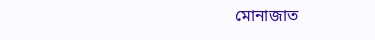মোনাজাত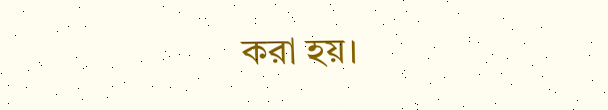করা হয়।